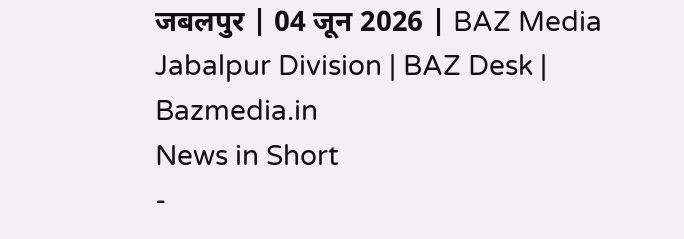जबलपुर | 04 जून 2026 | BAZ Media Jabalpur Division | BAZ Desk | Bazmedia.in
News in Short
-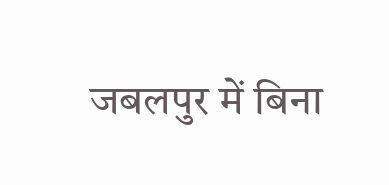जबलपुर में बिना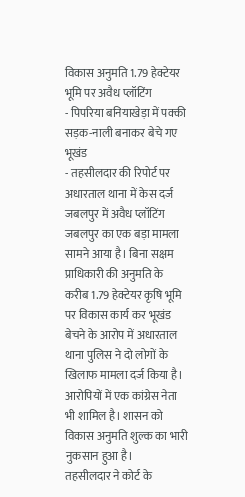विकास अनुमति 1.79 हेक्टेयर भूमि पर अवैध प्लॉटिंग
- पिपरिया बनियाखेड़ा में पक्की सड़क-नाली बनाकर बेचे गए भूखंड
- तहसीलदार की रिपोर्ट पर अधारताल थाना में केस दर्ज
जबलपुर में अवैध प्लॉटिंग जबलपुर का एक बड़ा मामला सामने आया है। बिना सक्षम प्राधिकारी की अनुमति के करीब 1.79 हेक्टेयर कृषि भूमि पर विकास कार्य कर भूखंड बेचने के आरोप में अधारताल थाना पुलिस ने दो लोगों के खिलाफ मामला दर्ज किया है। आरोपियों में एक कांग्रेस नेता भी शामिल है। शासन को विकास अनुमति शुल्क का भारी नुकसान हुआ है।
तहसीलदार ने कोर्ट के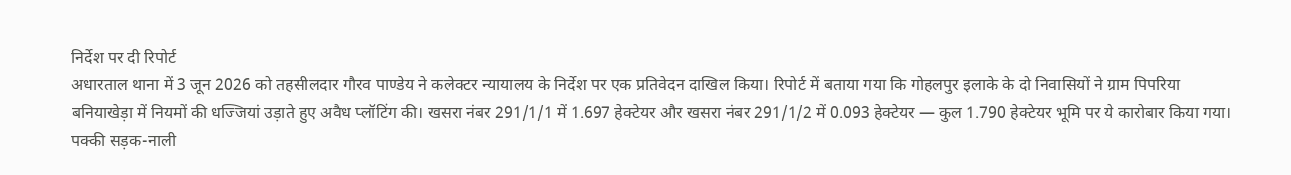निर्देश पर दी रिपोर्ट
अधारताल थाना में 3 जून 2026 को तहसीलदार गौरव पाण्डेय ने कलेक्टर न्यायालय के निर्देश पर एक प्रतिवेदन दाखिल किया। रिपोर्ट में बताया गया कि गोहलपुर इलाके के दो निवासियों ने ग्राम पिपरिया बनियाखेड़ा में नियमों की धज्जियां उड़ाते हुए अवैध प्लॉटिंग की। खसरा नंबर 291/1/1 में 1.697 हेक्टेयर और खसरा नंबर 291/1/2 में 0.093 हेक्टेयर — कुल 1.790 हेक्टेयर भूमि पर ये कारोबार किया गया।
पक्की सड़क-नाली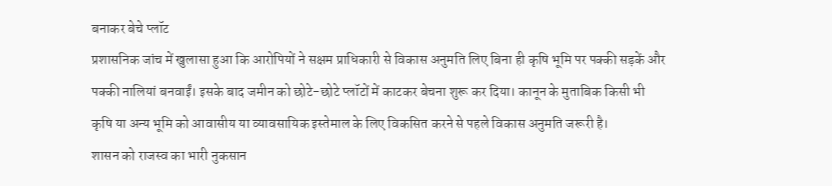बनाकर बेचे प्लॉट
प्रशासनिक जांच में खुलासा हुआ कि आरोपियों ने सक्षम प्राधिकारी से विकास अनुमति लिए बिना ही कृषि भूमि पर पक्की सड़कें और पक्की नालियां बनवाईं। इसके बाद जमीन को छोटे-छोटे प्लॉटों में काटकर बेचना शुरू कर दिया। कानून के मुताबिक किसी भी कृषि या अन्य भूमि को आवासीय या व्यावसायिक इस्तेमाल के लिए विकसित करने से पहले विकास अनुमति जरूरी है।
शासन को राजस्व का भारी नुकसान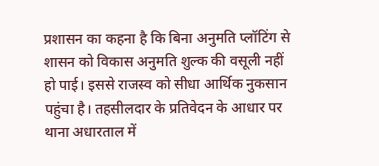प्रशासन का कहना है कि बिना अनुमति प्लॉटिंग से शासन को विकास अनुमति शुल्क की वसूली नहीं हो पाई। इससे राजस्व को सीधा आर्थिक नुकसान पहुंचा है। तहसीलदार के प्रतिवेदन के आधार पर थाना अधारताल में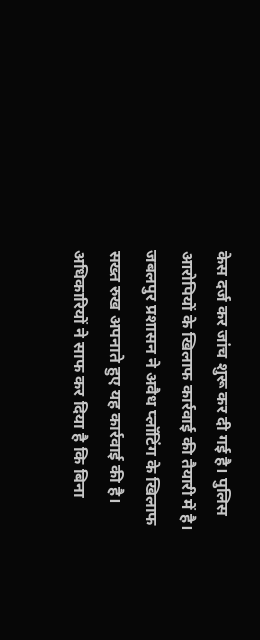केस दर्ज कर जांच शुरू कर दी गई है। पुलिस आरोपियों के खिलाफ कार्रवाई की तैयारी में है।
जबलपुर प्रशासन ने अवैध प्लॉटिंग के खिलाफ सख्त रुख अपनाते हुए यह कार्रवाई की है। अधिकारियों ने साफ कर दिया है कि बिना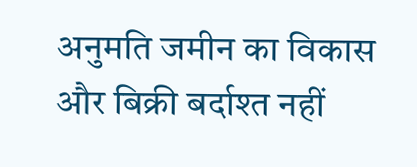अनुमति जमीन का विकास और बिक्री बर्दाश्त नहीं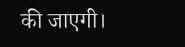की जाएगी।